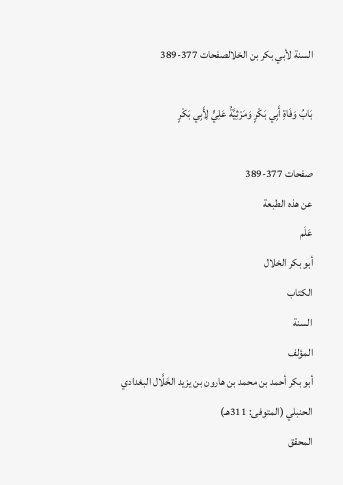السنة لأبي بكر بن الخلالصفحات 377-389

بَابُ وَفَاةِ أَبِي بَكْرٍ وَمَرْثِيَّةُ عَلِيٍّ لِأَبِي بَكْرٍ

صفحات 377-389
عن هذه الطبعة
عَلَم
أبو بكر الخلال
الكتاب
السنة
المؤلف
أبو بكر أحمد بن محمد بن هارون بن يزيد الخَلَّال البغدادي الحنبلي (المتوفى: 311هـ)
المحقق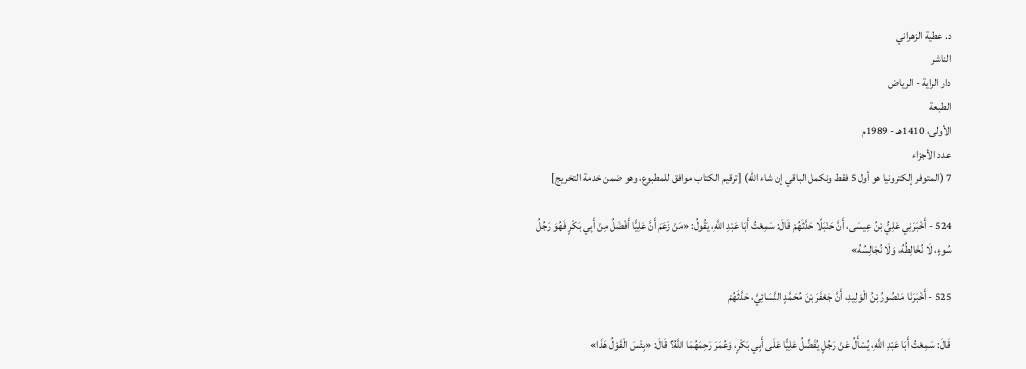د. عطية الزهراني
الناشر
دار الراية - الرياض
الطبعة
الأولى، 1410هـ - 1989م
عدد الأجزاء
7 (المتوفر إلكترونيا هو أول 5 فقط ونكمل الباقي إن شاء الله) [ترقيم الكتاب موافق للمطبوع، وهو ضمن خدمة التخريج]

524 - أَخْبَرَنِي عَلِيُّ بْنُ عِيسَى، أَنَّ حَنْبَلًا حَدَّثَهُمْ قَالَ: سَمِعْتُ أَبَا عَبْدِ اللَّهِ، يَقُولُ: «مَنْ زَعَمَ أَنَّ عَلِيًّا أَفْضَلُ مِنْ أَبِي بَكْرٍ فَهُوَ رَجُلُ سُوءٍ، لَا نُخَالِطُهُ، وَلَا نُجَالِسُهُ»

525 - أَخْبَرَنَا مَنْصُورُ بْنُ الْوَلِيدِ، أَنَّ جَعْفَرَ بْنَ مُحَمَّدٍ النَّسَائِيَّ، حَدَّثَهُمْ

قَالَ: سَمِعْتُ أَبَا عَبْدِ اللَّهِ، يُسْأَلُ عَنْ رَجُلٍ يُفَضِّلُ عَلِيًّا عَلَى أَبِي بَكْرٍ، وَعُمَرَ رَحِمَهُمَا اللَّهُ؟ قَالَ: «بِئْسَ الْقَوْلُ هَذَا»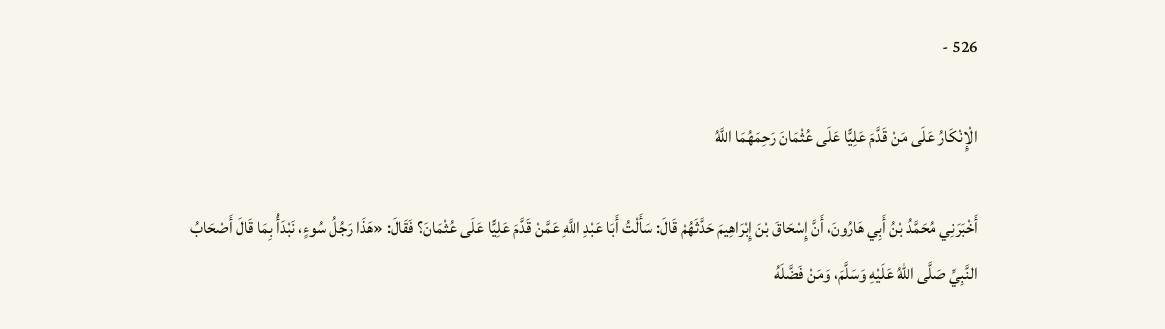526 -

الْإِنْكَارُ عَلَى مَنْ قَدَّمَ عَلِيًّا عَلَى عُثْمَانَ رَحِمَهُمَا اللَّهُ

أَخْبَرَنِي مُحَمَّدُ بْنُ أَبِي هَارُونَ، أَنَّ إِسْحَاقَ بْنَ إِبْرَاهِيمَ حَدَّثَهُمْ قَالَ: سَأَلْتُ أَبَا عَبْدِ اللَّهِ عَمَّنْ قَدَّمَ عَلِيًّا عَلَى عُثْمَانَ؟ فَقَالَ: «هَذَا رَجُلُ سُوءٍ، نَبْدَأُ بِمَا قَالَ أَصْحَابُ النَّبِيِّ صَلَّى اللهُ عَلَيْهِ وَسَلَّمَ، وَمَنْ فَضَّلَهُ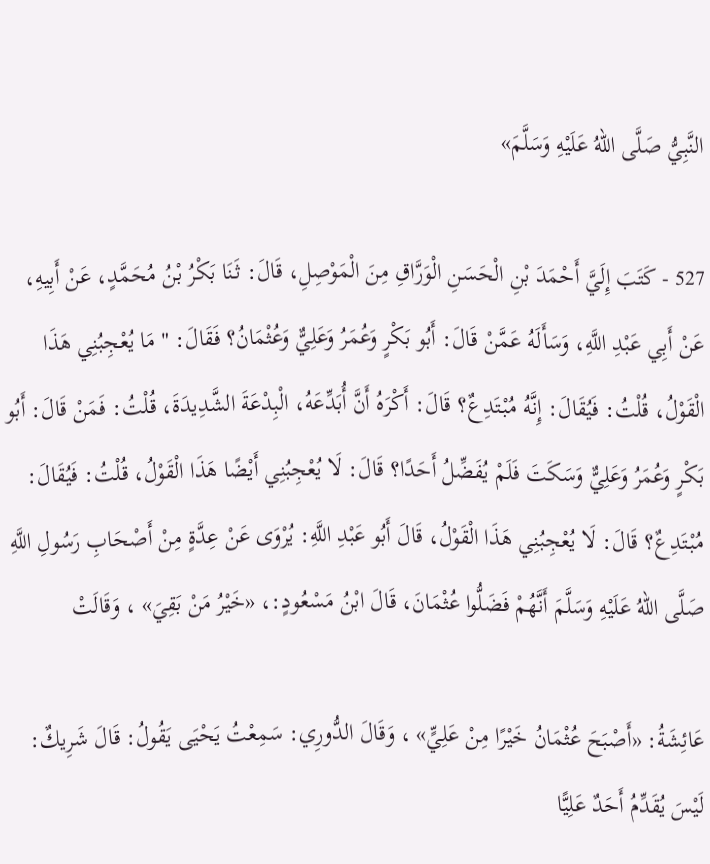النَّبِيُّ صَلَّى اللهُ عَلَيْهِ وَسَلَّمَ»

527 - كَتَبَ إِلَيَّ أَحْمَدَ بْنِ الْحَسَنِ الْوَرَّاقِ مِنَ الْمَوْصِلِ، قَالَ: ثَنَا بَكْرُ بْنُ مُحَمَّدٍ، عَنْ أَبِيهِ، عَنْ أَبِي عَبْدِ اللَّهِ، وَسَأَلَهُ عَمَّنْ قَالَ: أَبُو بَكْرٍ وَعُمَرُ وَعَلِيٌّ وَعُثْمَانُ؟ فَقَالَ: " مَا يُعْجِبُنِي هَذَا الْقَوْلُ، قُلْتُ: فَيُقَالَ: إِنَّهُ مُبْتَدِعٌ؟ قَالَ: أَكْرَهُ أَنَّ أُبَدِّعَهُ، الْبِدْعَةَ الشَّدِيدَةَ، قُلْتُ: فَمَنْ قَالَ: أَبُو بَكْرٍ وَعُمَرُ وَعَلِيٌّ وَسَكَتَ فَلَمْ يُفَضِّلُ أَحَدًا؟ قَالَ: لَا يُعْجِبُنِي أَيْضًا هَذَا الْقَوْلُ، قُلْتُ: فَيُقَالَ: مُبْتَدِعٌ؟ قَالَ: لَا يُعْجِبُنِي هَذَا الْقَوْلُ، قَالَ أَبُو عَبْدِ اللَّهِ: يُرْوَى عَنْ عِدَّةٍ مِنْ أَصْحَابِ رَسُولِ اللَّهِ صَلَّى اللهُ عَلَيْهِ وَسَلَّمَ أَنَّهُمْ فَضَلُّوا عُثْمَانَ، قَالَ ابْنُ مَسْعُودٍ:، «خَيْرُ مَنْ بَقِيَ» ، وَقَالَتْ

عَائِشَةُ: «أَصْبَحَ عُثْمَانُ خَيْرًا مِنْ عَلِيٍّ» ، وَقَالَ الدُّورِي: سَمِعْتُ يَحْيَى يَقُولُ: قَالَ شَرِيكٌ: لَيْسَ يُقَدِّمُ أَحَدٌ عَلِيًّا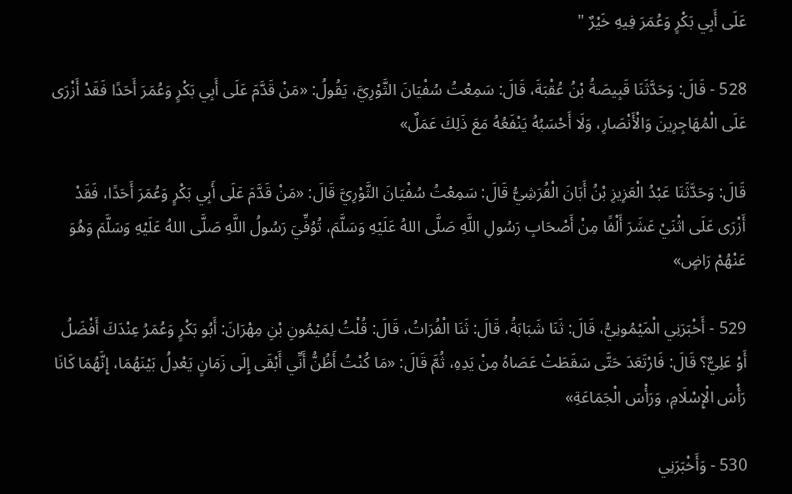عَلَى أَبِي بَكْرٍ وَعُمَرَ فِيهِ خَيْرٌ "

528 - قَالَ: وَحَدَّثَنَا قَبِيصَةُ بْنُ عُقْبَةَ، قَالَ: سَمِعْتُ سُفْيَانَ الثَّوْرِيَّ، يَقُولُ: «مَنْ قَدَّمَ عَلَى أَبِي بَكْرٍ وَعُمَرَ أَحَدًا فَقَدْ أَزْرَى عَلَى الْمُهَاجِرِينَ وَالْأَنْصَارِ، وَلَا أَحْسَبُهُ يَنْفَعُهُ مَعَ ذَلِكَ عَمَلٌ»

قَالَ: وَحَدَّثَنَا عَبْدُ الْعَزِيزِ بْنُ أَبَانَ الْقُرَشِيُّ قَالَ: سَمِعْتُ سُفْيَانَ الثَّوْرِيَّ قَالَ: «مَنْ قَدَّمَ عَلَى أَبِي بَكْرٍ وَعُمَرَ أَحَدًا، فَقَدْ أَزْرَى عَلَى اثْنَيْ عَشَرَ أَلْفًا مِنْ أَصْحَابِ رَسُولِ اللَّهِ صَلَّى اللهُ عَلَيْهِ وَسَلَّمَ، تُوُفِّيَ رَسُولُ اللَّهِ صَلَّى اللهُ عَلَيْهِ وَسَلَّمَ وَهُوَ عَنْهُمْ رَاضٍ»

529 - أَخْبَرَنِي الْم‍َيْمُونِيُّ، قَالَ: ثَنَا شَبَابَةُ، قَالَ: ثَنَا الْفُرَاتُ، قَالَ: قُلْتُ لِمَيْمُونِ بْنِ مِهْرَانَ: أَبُو بَكْرٍ وَعُمَرُ عِنْدَكَ أَفْضَلُ أَوْ عَلِيٌّ؟ قَالَ: فَارْتَعَدَ حَتَّى سَقَطَتْ عَصَاهُ مِنْ يَدِهِ، ثُمَّ قَالَ: «مَا كُنْتُ أَظُنُّ أَنِّي أَبْقَى إِلَى زَمَانٍ يَعْدِلُ بَيْنَهُمَا، إِنَّهُمَا كَانَا رَأْسَ الْإِسْلَامِ، وَرَأْسَ الْجَمَاعَةِ»

530 - وَأَخْبَرَنِي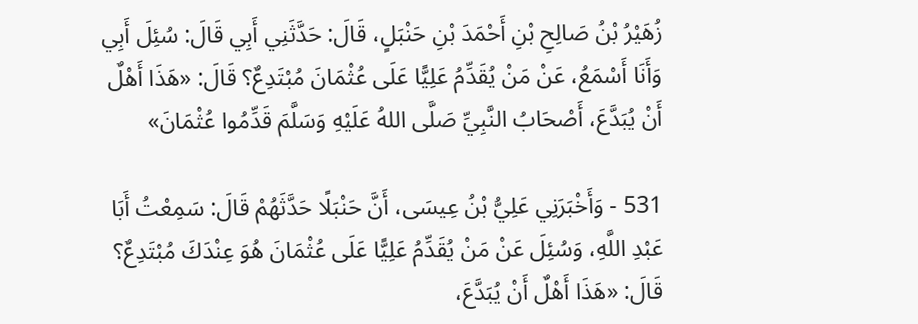زُهَيْرُ بْنُ صَالِحِ بْنِ أَحْمَدَ بْنِ حَنْبَلٍ، قَالَ: حَدَّثَنِي أَبِي قَالَ: سُئِلَ أَبِي وَأَنَا أَسْمَعُ، عَنْ مَنْ يُقَدِّمُ عَلِيًّا عَلَى عُثْمَانَ مُبْتَدِعٌ؟ قَالَ: «هَذَا أَهْلٌ أَنْ يُبَدَّعَ، أَصْحَابُ النَّبِيِّ صَلَّى اللهُ عَلَيْهِ وَسَلَّمَ قَدِّمُوا عُثْمَانَ»

531 - وَأَخْبَرَنِي عَلِيُّ بْنُ عِيسَى، أَنَّ حَنْبَلًا حَدَّثَهُمْ قَالَ: سَمِعْتُ أَبَا عَبْدِ اللَّهِ، وَسُئِلَ عَنْ مَنْ يُقَدِّمُ عَلِيًّا عَلَى عُثْمَانَ هُوَ عِنْدَكَ مُبْتَدِعٌ؟ قَالَ: «هَذَا أَهْلٌ أَنْ يُبَدَّعَ،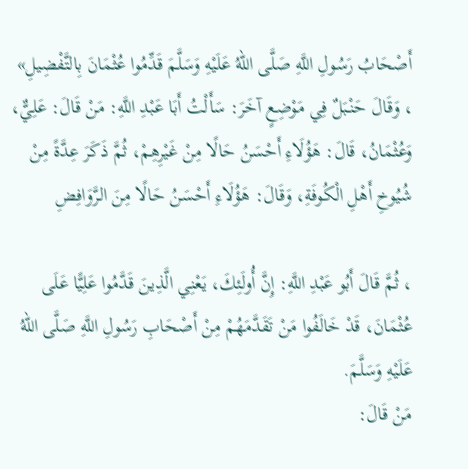أَصْحَابُ رَسُولِ اللَّهِ صَلَّى اللهُ عَلَيْهِ وَسَلَّمَ قَدِّمُوا عُثْمَانَ بِالتَّفْضِيلِ» ، وَقَالَ حَنْبَلٌ فِي مَوْضِعٍ آخَرَ: سَأَلْتُ أَبَا عَبْدِ اللَّهِ: مَنْ قَالَ: عَلِيٌّ، وَعُثْمَانُ، قَالَ: هَؤُلَاءِ أَحْسَنُ حَالًا مِنْ غَيْرِهِمْ، ثُمَّ ذَكَرَ عِدَّةً مِنْ شُيُوخِ أَهْلِ الْكُوفَةِ، وَقَالَ: هَؤُلَاءِ أَحْسَنُ حَالًا مِنَ الرَّوَافِضِ

، ثُمَّ قَالَ أَبُو عَبْدِ اللَّهِ: إِنَّ أُولَئِكَ، يَعْنِي الَّذِينَ قَدَّمُوا عَلِيًّا عَلَى عُثْمَانَ، قَدْ خَالَفُوا مَنْ تَقَدَّمَهُمْ مِنْ أَصْحَابِ رَسُولِ اللَّهِ صَلَّى اللهُ عَلَيْهِ وَسَلَّمَ.
مَنْ قَالَ: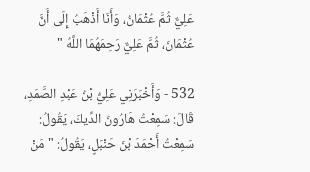عَلِيٌّ ثُمَّ عُثْمَانُ، وَأَنَا أَذْهَبُ إِلَى أَنَّ عُثْمَانَ، ثُمَّ عَلِيٌّ رَحِمَهُمَا اللَّهُ "

532 - وَأَخْبَرَنِي عَلِيُّ بْنُ عَبْدِ الصَّمَدِ، قَالَ: سَمِعْتُ هَارُونَ الدِّيكَ، يَقُولُ: سَمِعْتُ أَحْمَدَ بْنَ حَنْبَلٍ، يَقُولُ: " مَنْ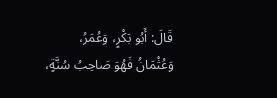قَالَ: أَبُو بَكْرٍ، وَعُمَرُ، وَعُثْمَانُ فَهُوَ صَاحِبُ سُنَّةٍ،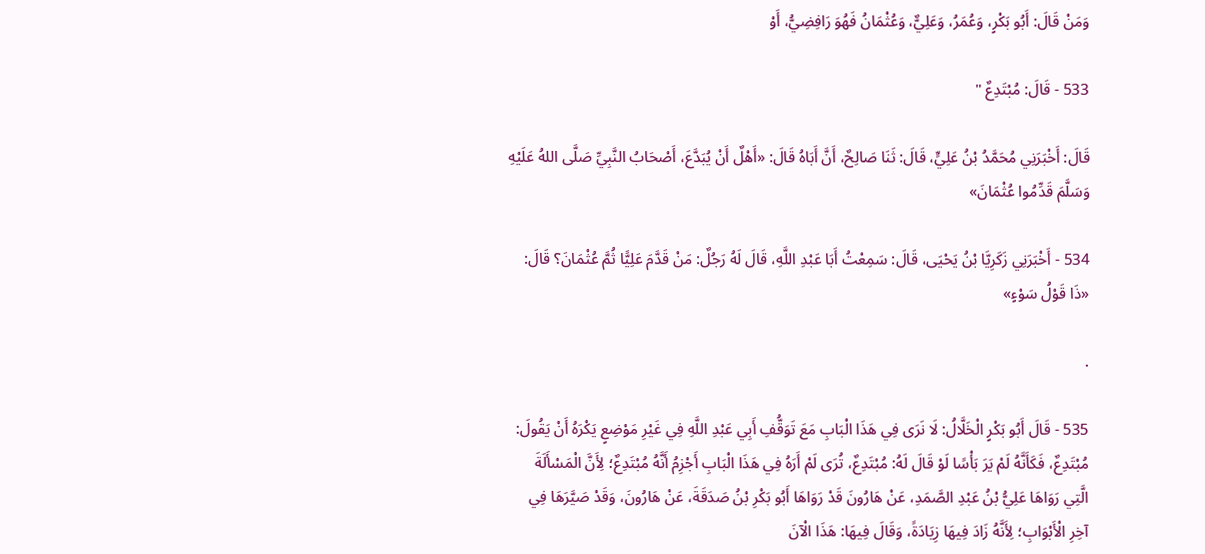وَمَنْ قَالَ: أَبُو بَكْرٍ، وَعُمَرُ، وَعَلِيٌّ، وَعُثْمَانُ فَهُوَ رَافِضِيُّ، أَوْ

533 - قَالَ: مُبْتَدِعٌ "

قَالَ: أَخْبَرَنِي مُحَمَّدُ بْنُ عَلِيٍّ، قَالَ: ثَنَا صَالِحٌ، أَنَّ أَبَاهُ قَالَ: «أَهْلٌ أَنْ يُبَدَّعَ، أَصْحَابُ النَّبِيِّ صَلَّى اللهُ عَلَيْهِ وَسَلَّمَ قَدِّمُوا عُثْمَانَ»

534 - أَخْبَرَنِي زَكَرِيَّا بْنُ يَحْيَى، قَالَ: سَمِعْتُ أَبَا عَبْدِ اللَّهِ، قَالَ لَهُ رَجُلٌ: مَنْ قَدَّمَ عَلِيًّا ثُمَّ عُثْمَانَ؟ قَالَ: «ذَا قَوْلُ سَوْءٍ»

.

535 - قَالَ أَبُو بَكْرٍ الْخَلَّالُ: لَا نَرَى فِي هَذَا الْبَابِ مَعَ تَوَقُّفِ أَبِي عَبْدِ اللَّهِ فِي غَيْرِ مَوْضِعٍ يَكْرَهُ أَنْ يَقُولَ: مُبْتَدِعٌ، فَكَأَنَّهُ لَمْ يَرَ بَأْسًا لَوْ قَالَ لَهُ: مُبْتَدِعٌ، تُرَى لَمْ أَرَهُ فِي هَذَا الْبَابِ أَجْزِمُ أَنَّهُ مُبْتَدِعٌ؛ لِأَنَّ الْمَسْأَلَةَ الَّتِي رَوَاهَا عَلِيُّ بْنُ عَبْدِ الصَّمَدِ، عَنْ هَارُونَ قَدْ رَوَاهَا أَبُو بَكْرِ بْنُ صَدَقَةَ، عَنْ هَارُونَ، وَقَدْ صَيَّرَهَا فِي آخِرِ الْأَبْوَابِ؛ لِأَنَّهُ زَادَ فِيهَا زِيَادَةً، وَقَالَ فِيهَا: هَذَا الْآنَ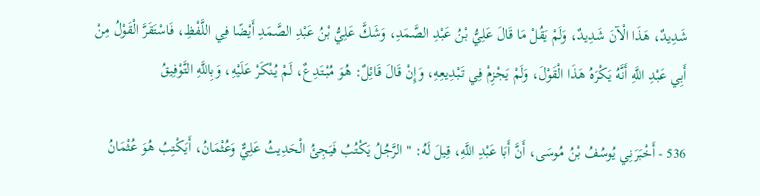شَدِيدٌ، هَذَا الْآنَ شَدِيدٌ، وَلَمْ يَقُلْ مَا قَالَ عَلِيُّ بْنُ عَبْدِ الصَّمَدِ، وَشَكَّ عَلِيُّ بْنُ عَبْدِ الصَّمَدِ أَيْضًا فِي اللَّفْظِ، فَاسْتَقَرَّ الْقَوْلُ مِنْ أَبِي عَبْدِ اللَّهِ أَنَّهُ يَكْرَهُ هَذَا الْقَوْلَ، وَلَمْ يَجْزِمْ فِي تَبْدِيعِهِ، وَإِنْ قَالَ قَائِلٌ: هُوَ مُبْتَدِعٌ، لَمْ يُنْكَرْ عَلَيْهِ، وَبِاللَّهِ التَّوْفِيقُ

536 - أَخْبَرَنِي يُوسُفُ بْنُ مُوسَى، أَنَّ أَبَا عَبْدِ اللَّهِ، قِيلَ لَهُ: " الرَّجُلُ يَكْتُبُ فَيَجِئُ الْحَدِيثُ عَلِيٌّ وَعُثْمَانُ، أَيَكْتِبُ هُوَ عُثْمَانُ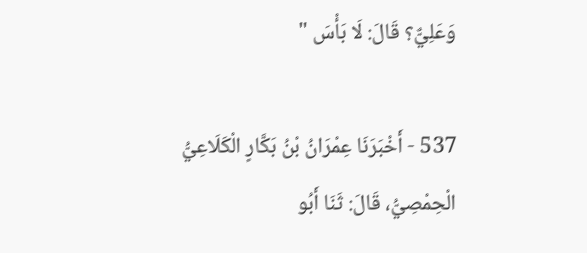وَعَلِيٌّ؟ قَالَ: لَا بَأْسَ "

537 - أَخْبَرَنَا عِمْرَانُ بْنُ بَكَّارٍ الْكَلَاعِيُّ الْحِمْصِيُّ، قَالَ: ثَنَا أَبُو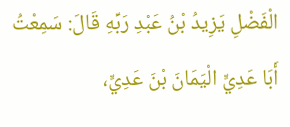الْفَضْلِ يَزِيدُ بْنُ عَبْدِ رَبِّهِ قَالَ: سَمِعْتُ أَبَا عَدِيٍّ الْيَمَانَ بْنَ عَدِيٍّ،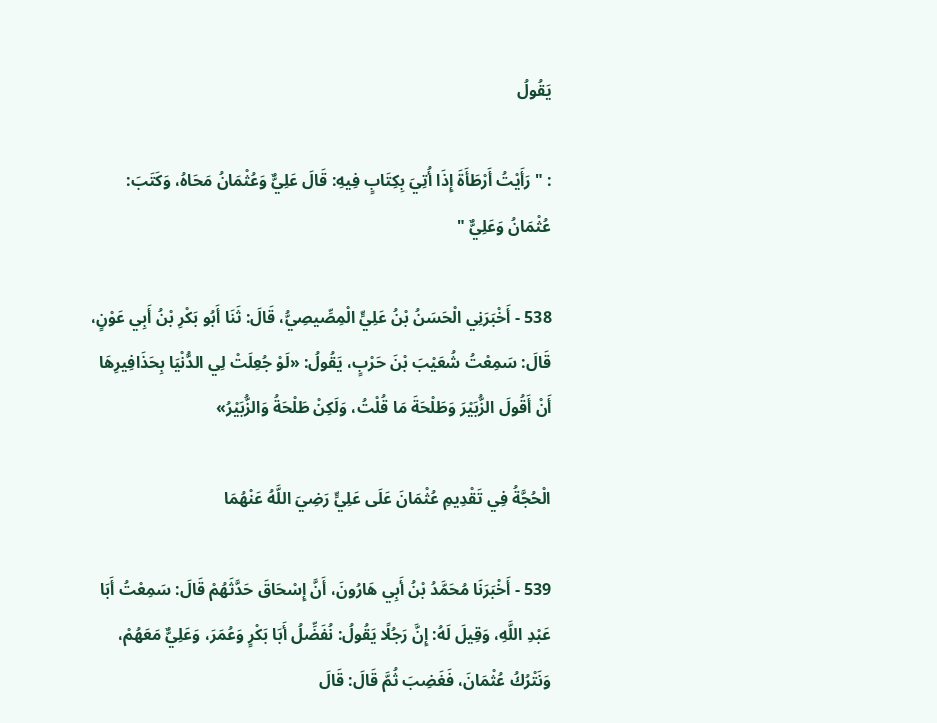يَقُولُ

: " رَأَيْتُ أَرْطَأَةَ إِذَا أُتِيَ بِكِتَابٍ فِيهِ: قَالَ عَلِيٌّ وَعُثْمَانُ مَحَاهُ، وَكَتَبَ: عُثْمَانُ وَعَلِيٌّ "

538 - أَخْبَرَنِي الْحَسَنُ بْنُ عَلِيٍّ الْمِصِّيصِيُّ، قَالَ: ثَنَا أَبُو بَكْرِ بْنُ أَبِي عَوْنٍ، قَالَ: سَمِعْتُ شُعَيْبَ بْنَ حَرْبٍ، يَقُولُ: «لَوْ جُعِلَتْ لِي الدُّنْيَا بِحَذَافِيرِهَا أَنْ أَقُولَ الزُّبَيْرَ وَطَلْحَةَ مَا قُلْتُ، وَلَكِنْ طَلْحَةُ وَالزُّبَيْرُ»

الْحُجَّةُ فِي تَقْدِيمِ عُثْمَانَ عَلَى عَلِيٍّ رَضِيَ اللَّهُ عَنْهُمَا

539 - أَخْبَرَنَا مُحَمَّدُ بْنُ أَبِي هَارُونَ، أَنَّ إِسْحَاقَ حَدَّثَهُمْ قَالَ: سَمِعْتُ أَبَا عَبْدِ اللَّهِ، وَقِيلَ لَهُ: إِنَّ رَجُلًا يَقُولُ: نُفَضِّلُ أَبَا بَكْرٍ وَعُمَرَ، وَعَلِيٌّ مَعَهُمْ، وَنَتْرُكُ عُثْمَانَ، فَغَضِبَ ثُمَّ قَالَ: قَالَ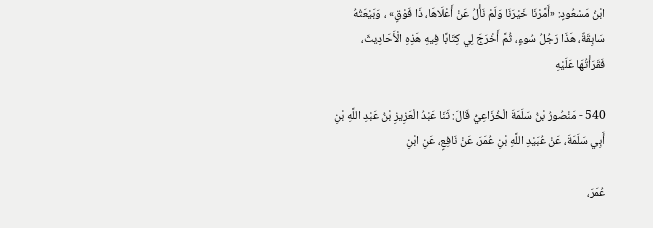ابْنُ مَسْعُودٍ: «أَمَّرْنَا خَيْرَنَا وَلَمْ نَأْلُ عَنْ أَعْلَاهَا، ذَا فَوْقٍ» ، وَبَيْعَتُهُ سَابِقَةٌ، هَذَا رَجُلُ سُوءٍ، ثُمَّ أَخْرَجَ لِي كِتَابًا فِيهِ هَذِهِ الْأَحَادِيثَ، فَقَرَأْتُهَا عَلَيْهِ

540 - مَنْصُورُ بْنُ سَلَمَةَ الْخُزَاعِيُّ قَالَ: ثَنَا عَبْدُ الْعَزِيزِ بْنُ عَبْدِ اللَّهِ بْنِ أَبِي سَلَمَةَ، عَنْ عُبَيْدِ اللَّهِ بْنِ عُمَرَ، عَنْ نَافِعٍ، عَنِ ابْنِ

عُمَرَ،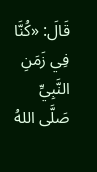قَالَ: «كُنَّا فِي زَمَنِ النَّبِيِّ صَلَّى اللهُ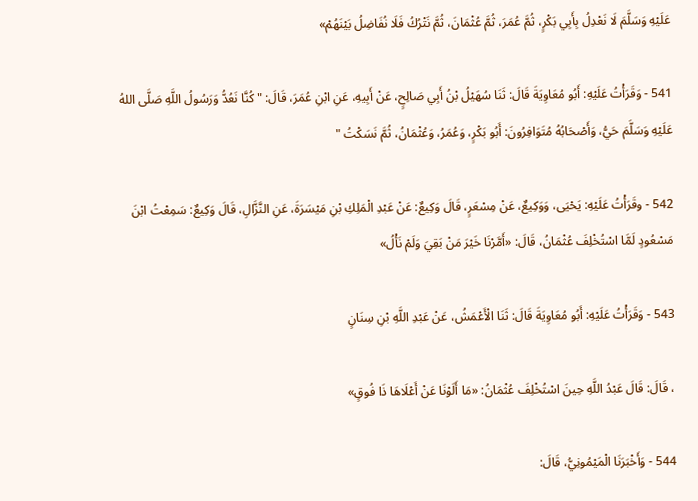عَلَيْهِ وَسَلَّمَ لَا نَعْدِلُ بِأَبِي بَكْرٍ، ثُمَّ عُمَرَ، ثُمَّ عُثْمَانَ، ثُمَّ نَتْرُكُ فَلَا نُفَاضِلُ بَيْنَهُمْ»

541 - وَقَرَأْتُ عَلَيْهِ: أَبُو مُعَاوِيَةَ قَالَ: ثَنَا سُهَيْلُ بْنُ أَبِي صَالِحٍ، عَنْ أَبِيهِ، عَنِ ابْنِ عُمَرَ، قَالَ: " كُنَّا نَعُدُّ وَرَسُولُ اللَّهِ صَلَّى اللهُ عَلَيْهِ وَسَلَّمَ حَيُّ، وَأَصْحَابُهُ مُتَوَافِرُونَ: أَبُو بَكْرٍ، وَعُمَرُ، وَعُثْمَانُ، ثُمَّ نَسَكْتُ "

542 - وقَرَأْتُ عَلَيْهِ: يَحْيَى، وَوَكِيعٌ، عَنْ مِسْعَرٍ، قَالَ وَكِيعٌ: عَنْ عَبْدِ الْمَلِكِ بْنِ مَيْسَرَةَ، عَنِ النَّزَّالِ، قَالَ وَكِيعٌ: سَمِعْتُ ابْنَ مَسْعُودٍ لَمَّا اسْتُخْلِفَ عُثْمَانُ، قَالَ: «أَمَّرْنَا خَيْرَ مَنْ بَقِيَ وَلَمْ نَأْلُ»

543 - وَقَرَأْتُ عَلَيْهِ: أَبُو مُعَاوِيَةَ قَالَ: ثَنَا الْأَعْمَشُ، عَنْ عَبْدِ اللَّهِ بْنِ سِنَانٍ

، قَالَ: قَالَ عَبْدُ اللَّهِ حِينَ اسْتُخْلِفَ عُثْمَانُ: «مَا أَلَوْنَا عَنْ أَعْلَاهَا ذَا فُوقٍ»

544 - وَأَخْبَرَنَا الْم‍َيْمُونِيُّ، قَالَ: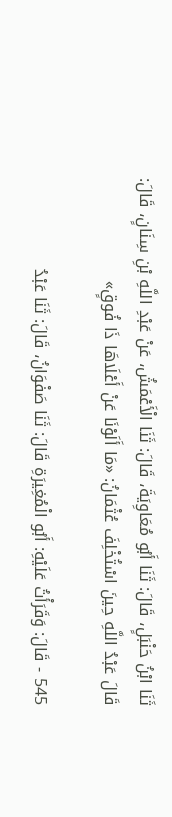ثَنَا ابْنُ حَنْبَلٍ، قَالَ: ثَنَا أَبُو مُعَاوِيَةَ، قَالَ: ثَنَا الْأَعْمَشُ، عَنْ عَبْدِ اللَّهِ بْنِ سِنَانٍ، قَالَ: قَالَ عَبْدُ اللَّهِ حِينَ اسْتُخْلِفَ عُثْمَانُ: «مَا أَلَوْنَا عَنْ أَعْلَاهَا ذَا فُوقٍ»

545 - قَالَ: وَقَرَأْتُ عَلَيْهِ: أَبُو الْمُغِيرَةِ قَالَ: ثَنَا صَفْوَانُ، قَالَ: ثَنَا عَبْدُ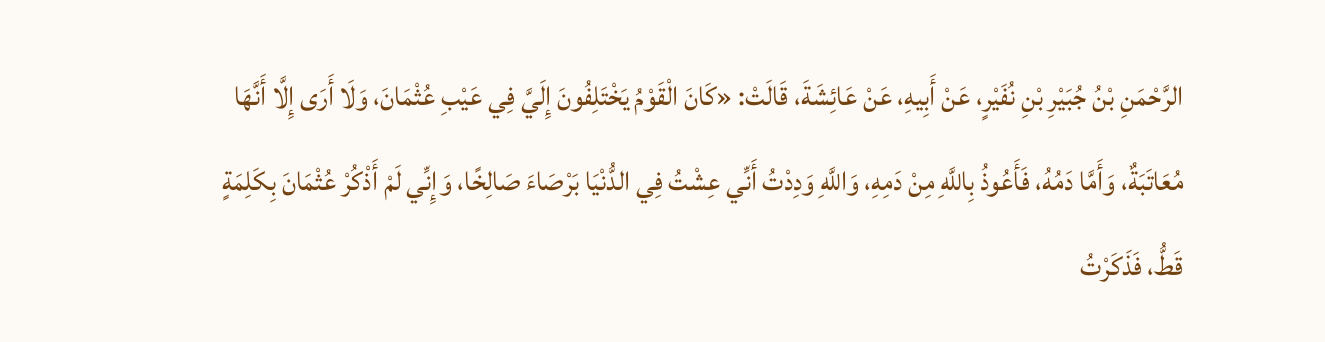الرَّحْمَنِ بْنُ جُبَيْرِ بْنِ نُفَيْرٍ، عَنْ أَبِيهِ، عَنْ عَائِشَةَ، قَالَتْ: «كَانَ الْقَوْمُ يَخْتَلِفُونَ إِلَيَّ فِي عَيْبِ عُثْمَانَ، وَلَا أَرَى إِلَّا أَنَّهَا مُعَاتَبَةٌ، وَأَمَّا دَمُهُ، فَأَعُوذُ بِاللَّهِ مِنْ دَمِهِ، وَاللَّهِ وَدِدْتُ أَنِّي عِشْتُ فِي الدُّنْيَا بَرْصَاءَ صَالِخًا، وَإِنِّي لَمْ أَذْكُرْ عُثْمَانَ بِكَلِمَةٍ قَطُّ، فَذَكَرْتُ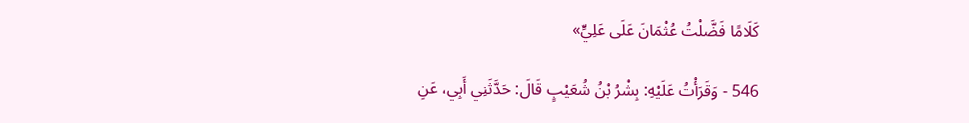كَلَامًا فَضَّلْتُ عُثْمَانَ عَلَى عَلِيٍّ»

546 - وَقَرَأْتُ عَلَيْهِ: بِشْرُ بْنُ شُعَيْبٍ قَالَ: حَدَّثَنِي أَبِي، عَنِ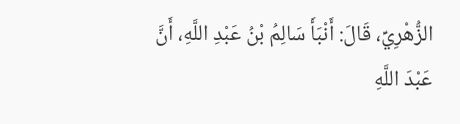الزُّهْرِيِّ، قَالَ: أَنْبَأَ سَالِمُ بْنُ عَبْدِ اللَّهِ، أَنَّ عَبْدَ اللَّهِ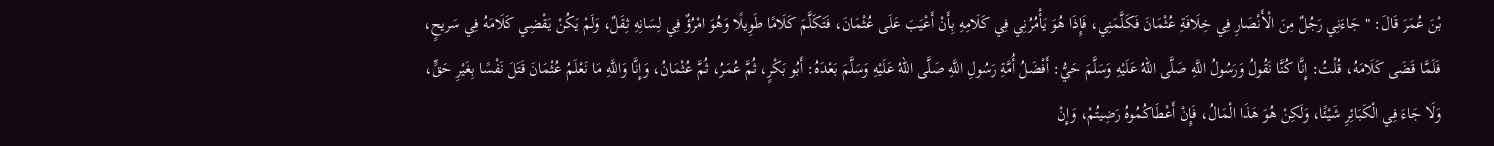بْنَ عُمَرَ قَالَ: " جَاءَنِي رَجُلٌ مِنَ الْأَنْصَارِ فِي خِلَافَةِ عُثْمَانَ فَكَلَّمَنِي، فَإِذَا هُوَ يَأْمُرُنِي فِي كَلَامِهِ بِأَنْ أَعْيَبَ عَلَى عُثْمَانَ، فَتَكَلَّمَ كَلَامًا طَوِيلًا وَهُوَ امْرُؤٌ فِي لِسَانِهِ ثِقَلٌ، وَلَمْ يَكُنْ يَقْضِي كَلَامَهُ فِي سَريحٍ، فَلَمَّا قَضَى كَلَامَهُ، قُلْتُ: إِنَّا كُنَّا نَقُولُ وَرَسُولُ اللَّهِ صَلَّى اللهُ عَلَيْهِ وَسَلَّمَ حَيُّ: أَفْضَلُ أُمَّةِ رَسُولِ اللَّهِ صَلَّى اللهُ عَلَيْهِ وَسَلَّمَ بَعْدَهُ: أَبُو بَكْرٍ، ثُمَّ عُمَرُ، ثُمَّ عُثْمَانُ، وَإِنَّا وَاللَّهِ مَا نَعْلَمُ عُثْمَانَ قَتَلَ نَفْسًا بِغَيْرِ حَقٍّ، وَلَا جَاءَ فِي الْكَبَائِرِ شَيْئًا، وَلَكِنْ هُوَ هَذَا الْمَالُ، فَإِنْ أَعْطَاكُمُوهُ رَضِيتُمْ، وَإِنْ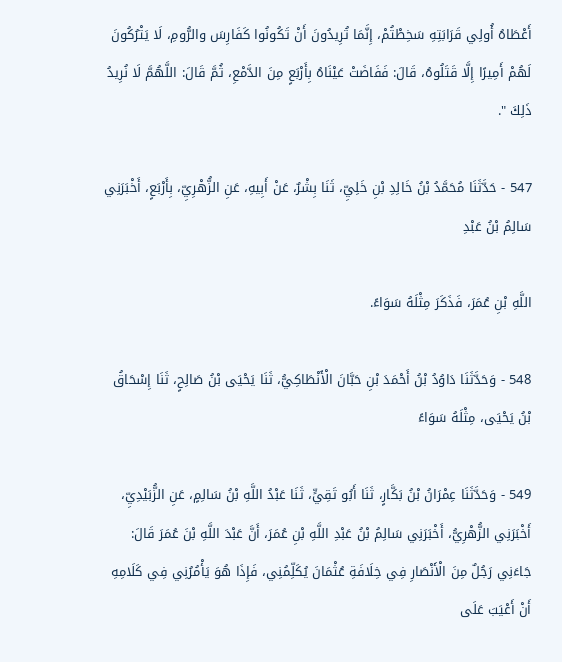أَعْطَاهُ أُولِي قَرَابَتِهِ سَخِطْتُمْ، إِنَّمَا تُرِيدُونَ أَنْ تَكُونُوا كَفَارِسَ والرُّومِ، لَا يَتْرُكُونَ لَهُمْ أَمِيرًا إِلَّا قَتَلُوهُ، قَالَ: فَفَاضَتْ عَيْنَاهُ بِأَرْبَعٍ مِنَ الدَّمْعِ، ثُمَّ قَالَ: اللَّهُمَّ لَا نُرِيدُ ذَلِكَ ".

547 - حَدَّثَنَا مُحَمَّدُ بْنُ خَالِدِ بْنِ خَلِيِّ، ثَنَا بِشْرٌ، عَنْ أَبِيهِ، عَنِ الزُّهْرِيِّ، بِأَرْبَعٍ، أَخْبَرَنِي سَالِمُ بْنُ عَبْدِ

اللَّهِ بْنِ عُمَرَ، فَذَكَرَ مِثْلَهُ سَوَاءً.

548 - وَحَدَّثَنَا دَاوُدُ بْنُ أَحْمَدَ بْنِ حَبَّانَ الْأَنْطَاكِيُّ، ثَنَا يَحْيَى بْنُ صَالِحٍ، ثَنَا إِسْحَاقُ بْنُ يَحْيَى، مِثْلَهُ سَوَاءً

549 - وَحَدَّثَنَا عِمْرَانُ بْنُ بَكَّارٍ، ثَنَا أَبُو تَقِيٍّ، ثَنَا عَبْدُ اللَّهِ بْنُ سَالِمٍ، عَنِ الزُّبَيْدِيِّ، أَخْبَرَنِي الزُّهْرِيُّ، أَخْبَرَنِي سَالِمُ بْنُ عَبْدِ اللَّهِ بْنِ عُمَرَ، أَنَّ عَبْدَ اللَّهِ بْنَ عُمَرَ قَالَ: جَاءَنِي رَجُلٌ مِنَ الْأَنْصَارِ فِي خِلَافَةِ عُثْمَانَ يُكَلِّمُنِي، فَإِذَا هُوَ يَأْمُرُنِي فِي كَلَامِهِ أَنْ أَعْيَبَ عَلَى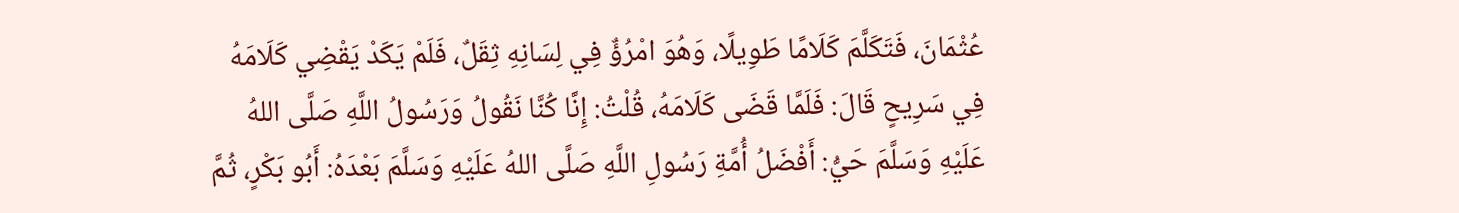عُثْمَانَ، فَتَكَلَّمَ كَلَامًا طَوِيلًا، وَهُوَ امْرُؤٌ فِي لِسَانِهِ ثِقَلٌ، فَلَمْ يَكَدْ يَقْضِي كَلَامَهُ فِي سَرِيحٍ قَالَ: فَلَمَّا قَضَى كَلَامَهُ، قُلْتُ: إِنَّا كُنَّا نَقُولُ وَرَسُولُ اللَّهِ صَلَّى اللهُ عَلَيْهِ وَسَلَّمَ حَيُّ: أَفْضَلُ أُمَّةِ رَسُولِ اللَّهِ صَلَّى اللهُ عَلَيْهِ وَسَلَّمَ بَعْدَهُ: أَبُو بَكْرٍ، ثُمَّ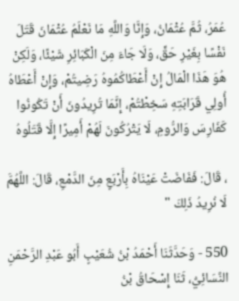عُمَرُ، ثُمَّ عُثْمَانُ، وَإِنَّا وَاللَّهِ مَا نَعْلَمُ عُثْمَانَ قَتَلَ نَفْسًا بِغَيْرِ حَقٍّ، وَلَا جَاءَ مِنَ الْكَبَائِرِ شَيْئًا، وَلَكِنْ هُوَ هَذَا الْمَالُ إِنْ أَعْطَاكُمُوهُ رَضِيتُمْ، وَإِنْ أَعْطَاهُ أُولِي قَرَابَتِهِ سَخِطْتُمْ، إِنَّمَا تُرِيدُونَ أَنْ تَكُونُوا كَفَارِسَ وَالرُّومِ، لَا يَتْرُكُونَ لَهُمْ أَمِيرًا إِلَّا قَتَلُوهُ

، قَالَ: فَفَاضَتْ عَيْنَاهُ بِأَرْبَعٍ مِنَ الدَّمْعِ، قَالَ: اللَّهُمَّ لَا نُرِيدُ ذَلِكَ "

550 - وَحَدَّثَنَا أَحْمَدُ بْنُ شُعَيْبٍ أَبُو عَبْدِ الرَّحْمَنِ النَّسَائِيُّ، ثَنَا إِسْحَاقُ بْنُ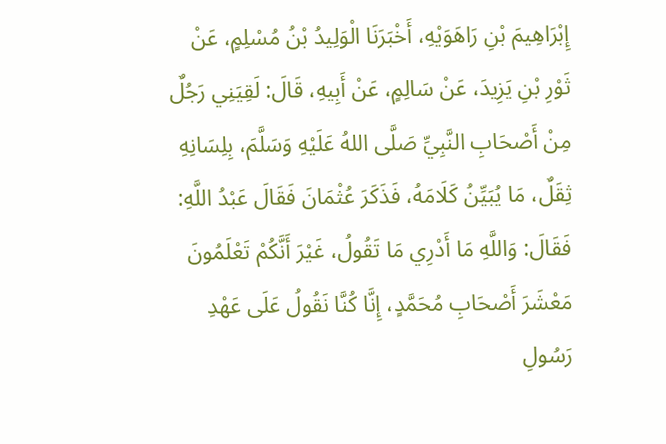إِبْرَاهِيمَ بْنِ رَاهَوَيْهِ، أَخْبَرَنَا الْوَلِيدُ بْنُ مُسْلِمٍ، عَنْ ثَوْرِ بْنِ يَزِيدَ، عَنْ سَالِمٍ، عَنْ أَبِيهِ، قَالَ: لَقِيَنِي رَجُلٌ مِنْ أَصْحَابِ النَّبِيِّ صَلَّى اللهُ عَلَيْهِ وَسَلَّمَ، بِلِسَانِهِ ثِقَلٌ، مَا يُبَيِّنُ كَلَامَهُ، فَذَكَرَ عُثْمَانَ فَقَالَ عَبْدُ اللَّهِ: فَقَالَ: وَاللَّهِ مَا أَدْرِي مَا تَقُولُ، غَيْرَ أَنَّكُمْ تَعْلَمُونَ مَعْشَرَ أَصْحَابِ مُحَمَّدٍ، إِنَّا كُنَّا نَقُولُ عَلَى عَهْدِ رَسُولِ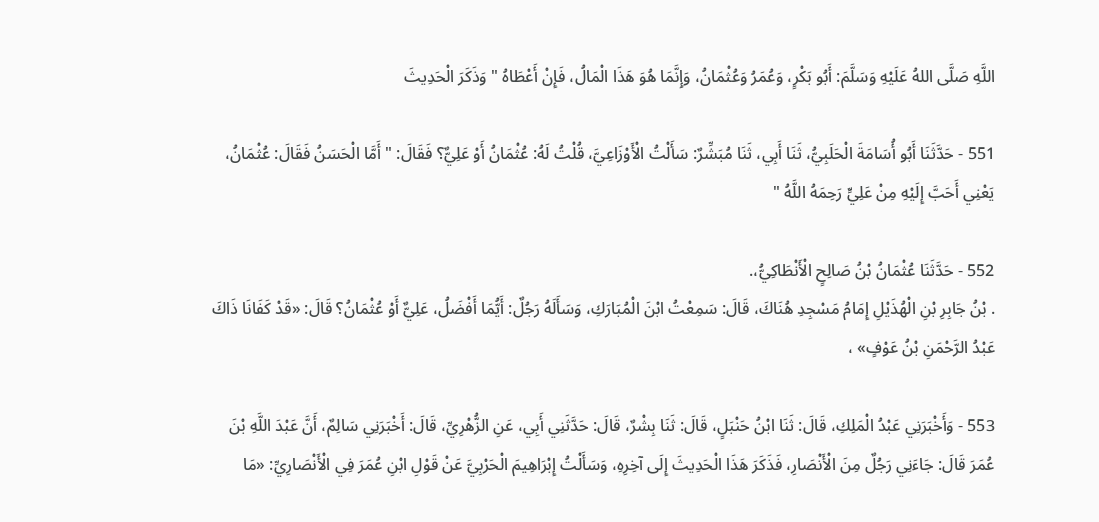اللَّهِ صَلَّى اللهُ عَلَيْهِ وَسَلَّمَ: أَبُو بَكْرٍ، وَعُمَرُ وَعُثْمَانُ، وَإِنَّمَا هُوَ هَذَا الْمَالُ، فَإِنْ أَعْطَاهُ " وَذَكَرَ الْحَدِيثَ

551 - حَدَّثَنَا أَبُو أُسَامَةَ الْحَلَبِيُّ، ثَنَا أَبِي، ثَنَا مُبَشِّرٌ: سَأَلْتُ الْأَوْزَاعِيَّ، قُلْتُ لَهُ: عُثْمَانُ أَوْ عَلِيٌّ؟ فَقَالَ: " أَمَّا الْحَسَنُ فَقَالَ: عُثْمَانُ، يَعْنِي أَحَبَّ إِلَيْهِ مِنْ عَلِيٍّ رَحِمَهُ اللَّهُ "

552 - حَدَّثَنَا عُثْمَانُ بْنُ صَالِحٍ الْأَنْطَاكِيُّ،.
. بْنُ جَابِرِ بْنِ الْهُذَيْلِ إِمَامُ مَسْجِدِ هُنَاكَ، قَالَ: سَمِعْتُ ابْنَ الْمُبَارَكِ، وَسَأَلَهُ رَجُلٌ: أَيُّمَا أَفْضَلُ، عَلِيٌّ أَوْ عُثْمَانُ؟ قَالَ: «قَدْ كَفَانَا ذَاكَ عَبْدُ الرَّحْمَنِ بْنُ عَوْفٍ» ،

553 - وَأَخْبَرَنِي عَبْدُ الْمَلِكِ، قَالَ: ثَنَا ابْنُ حَنْبَلٍ، قَالَ: ثَنَا بِشْرٌ، قَالَ: حَدَّثَنِي أَبِي، عَنِ الزُّهْرِيِّ، قَالَ: أَخْبَرَنِي سَالِمٌ، أَنَّ عَبْدَ اللَّهِ بْنَ عُمَرَ قَالَ: جَاءَنِي رَجُلٌ مِنَ الْأَنْصَارِ، فَذَكَرَ هَذَا الْحَدِيثَ إِلَى آخِرِهِ، وَسَأَلْتُ إِبْرَاهِيمَ الْحَرْبِيَّ عَنْ قَوْلِ ابْنِ عُمَرَ فِي الْأَنْصَارِيِّ: «مَا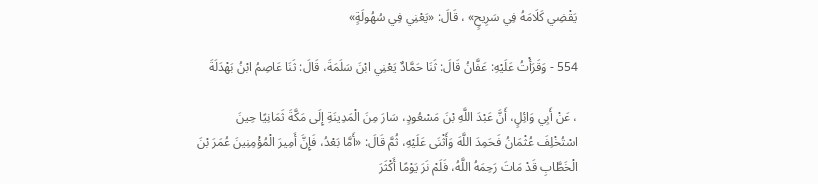يَقْضِي كَلَامَهُ فِي سَرِيحٍ» ، قَالَ: «يَعْنِي فِي سُهُولَةٍ»

554 - وَقَرَأْتُ عَلَيْهِ: عَفَّانُ قَالَ: ثَنَا حَمَّادٌ يَعْنِي ابْنَ سَلَمَةَ، قَالَ: ثَنَا عَاصِمُ ابْنُ بَهْدَلَةَ

، عَنْ أَبِي وَائِلٍ، أَنَّ عَبْدَ اللَّهِ بْنَ مَسْعُودٍ، سَارَ مِنَ الْمَدِينَةِ إِلَى مَكَّةَ ثَمَانِيًا حِينَ اسْتُخْلِفَ عُثْمَانُ فَحَمِدَ اللَّهَ وَأَثْنَى عَلَيْهِ، ثُمَّ قَالَ: «أَمَّا بَعْدُ، فَإِنَّ أَمِيرَ الْمُؤْمِنِينَ عُمَرَ بْنَ الْخَطَّابِ قَدْ مَاتَ رَحِمَهُ اللَّهُ، فَلَمْ نَرَ يَوْمًا أَكْثَرَ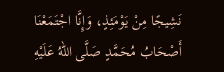نَشِيجًا مِنْ يَوْمَئِذٍ، وَإِنَّا اجْتَمَعْنَا أَصْحَابُ مُحَمَّدٍ صَلَّى اللهُ عَلَيْهِ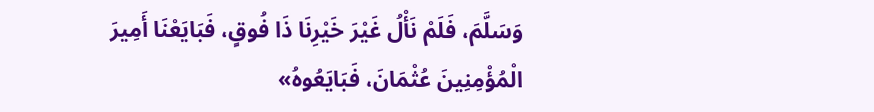وَسَلَّمَ، فَلَمْ نَأْلُ غَيْرَ خَيْرِنَا ذَا فُوقٍ، فَبَايَعْنَا أَمِيرَ الْمُؤْمِنِينَ عُثْمَانَ، فَبَايَعُوهُ»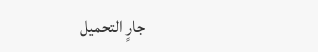جارٍ التحميل